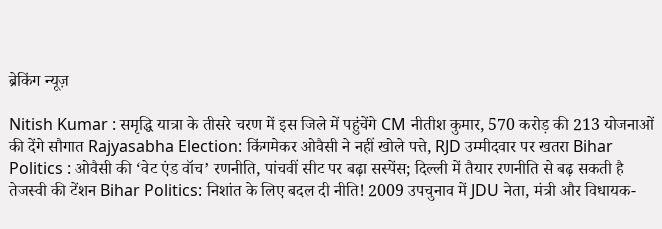ब्रेकिंग न्यूज़

Nitish Kumar : समृद्धि यात्रा के तीसरे चरण में इस जिले में पहुंचेंगे CM नीतीश कुमार, 570 करोड़ की 213 योजनाओं की देंगे सौगात Rajyasabha Election: किंगमेकर ओवैसी ने नहीं खोले पत्ते, RJD उम्मीदवार पर खतरा Bihar Politics : ओवैसी की ‘वेट एंड वॉच’ रणनीति, पांचवीं सीट पर बढ़ा सस्पेंस; दिल्ली में तैयार रणनीति से बढ़ सकती है तेजस्वी की टेंशन Bihar Politics: निशांत के लिए बदल दी नीति! 2009 उपचुनाव में JDU नेता, मंत्री और विधायक-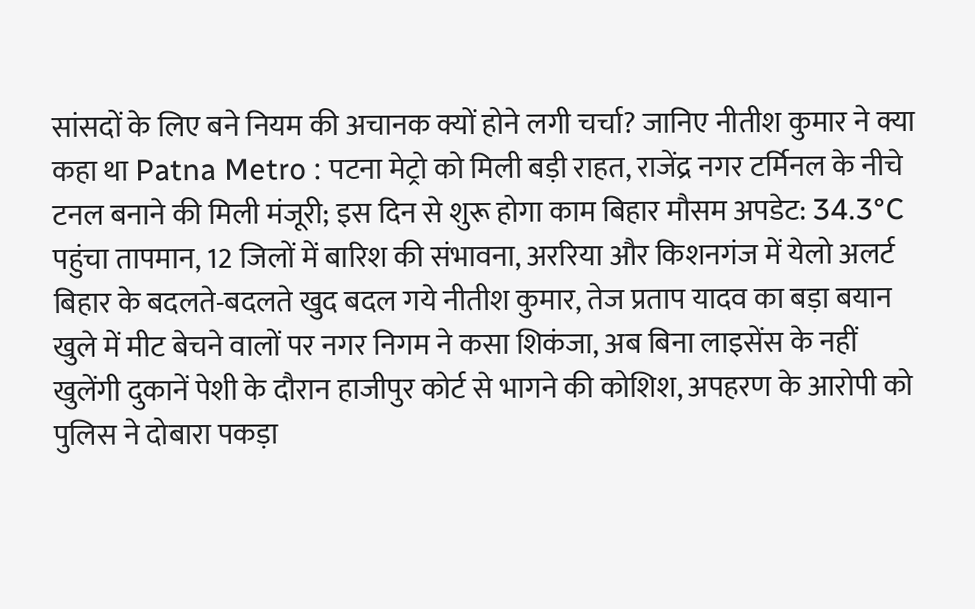सांसदों के लिए बने नियम की अचानक क्यों होने लगी चर्चा? जानिए नीतीश कुमार ने क्या कहा था Patna Metro : पटना मेट्रो को मिली बड़ी राहत, राजेंद्र नगर टर्मिनल के नीचे टनल बनाने की मिली मंजूरी; इस दिन से शुरू होगा काम बिहार मौसम अपडेट: 34.3°C पहुंचा तापमान, 12 जिलों में बारिश की संभावना, अररिया और किशनगंज में येलो अलर्ट बिहार के बदलते-बदलते खुद बदल गये नीतीश कुमार, तेज प्रताप यादव का बड़ा बयान खुले में मीट बेचने वालों पर नगर निगम ने कसा शिकंजा, अब बिना लाइसेंस के नहीं खुलेंगी दुकानें पेशी के दौरान हाजीपुर कोर्ट से भागने की कोशिश, अपहरण के आरोपी को पुलिस ने दोबारा पकड़ा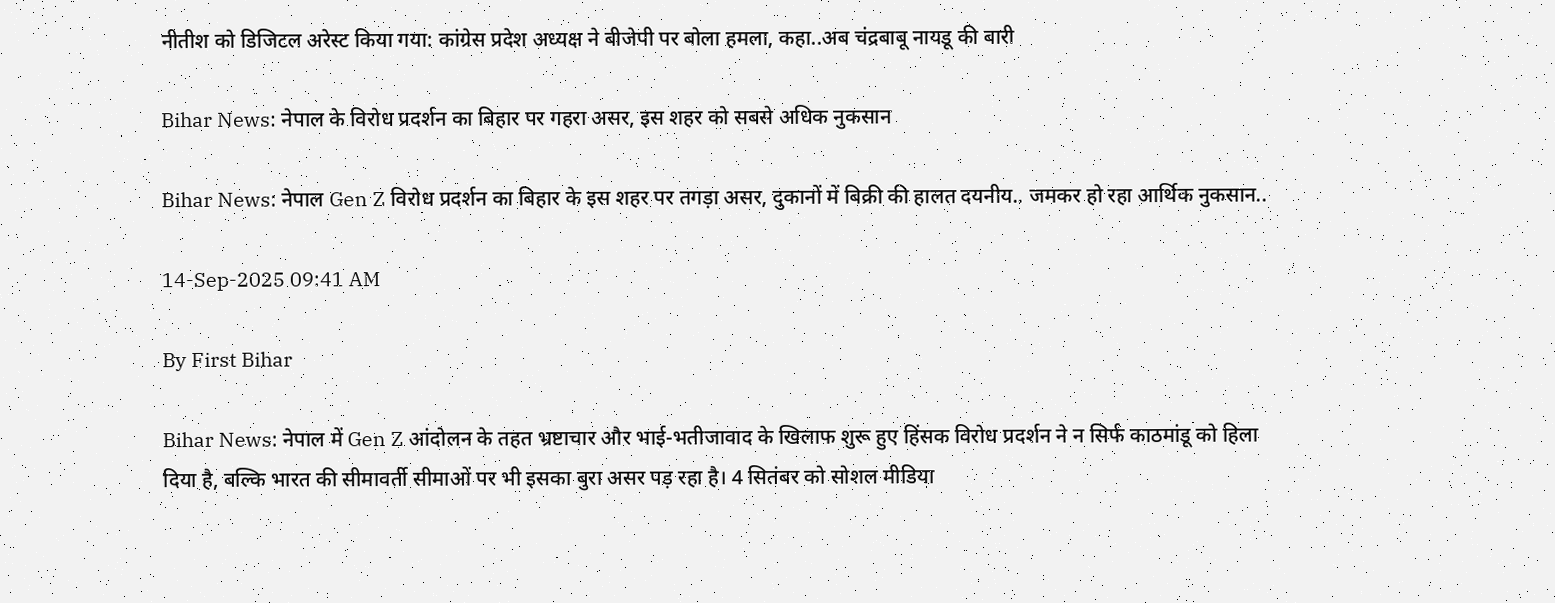नीतीश को डिजिटल अरेस्ट किया गया: कांग्रेस प्रदेश अध्यक्ष ने बीजेपी पर बोला हमला, कहा..अब चंद्रबाबू नायडू की बारी

Bihar News: नेपाल के विरोध प्रदर्शन का बिहार पर गहरा असर, इस शहर को सबसे अधिक नुकसान

Bihar News: नेपाल Gen Z विरोध प्रदर्शन का बिहार के इस शहर पर तगड़ा असर, दुकानों में बिक्री की हालत दयनीय.. जमकर हो रहा आर्थिक नुकसान..

14-Sep-2025 09:41 AM

By First Bihar

Bihar News: नेपाल में Gen Z आंदोलन के तहत भ्रष्टाचार और भाई-भतीजावाद के खिलाफ शुरू हुए हिंसक विरोध प्रदर्शन ने न सिर्फ काठमांडू को हिला दिया है, बल्कि भारत की सीमावर्ती सीमाओं पर भी इसका बुरा असर पड़ रहा है। 4 सितंबर को सोशल मीडिया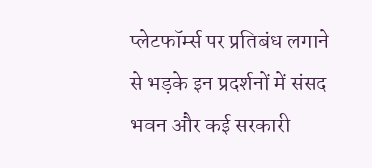प्लेटफॉर्म्स पर प्रतिबंध लगाने से भड़के इन प्रदर्शनों में संसद भवन और कई सरकारी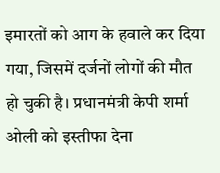इमारतों को आग के हवाले कर दिया गया, जिसमें दर्जनों लोगों की मौत हो चुकी है। प्रधानमंत्री केपी शर्मा ओली को इस्तीफा देना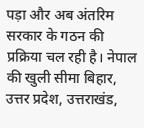पड़ा और अब अंतरिम सरकार के गठन की प्रक्रिया चल रही है। नेपाल की खुली सीमा बिहार, उत्तर प्रदेश, उत्तराखंड,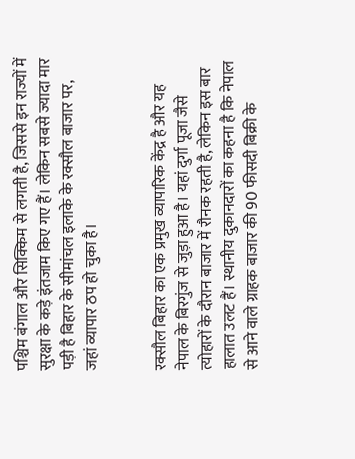पश्चिम बंगाल और सिक्किम से लगती है, जिससे इन राज्यों में सुरक्षा के कड़े इंतजाम किए गए हैं। लेकिन सबसे ज्यादा मार पड़ी है बिहार के सीमांचल इलाके के रक्सौल बाजार पर, जहां व्यापार ठप हो चुका है।


रक्सौल बिहार का एक प्रमुख व्यापारिक केंद्र है और यह नेपाल के बिरगुंज से जुड़ा हुआ है। यहां दुर्गा पूजा जैसे त्योहारों के दौरान बाजार में रौनक रहती है, लेकिन इस बार हालात उलट हैं। स्थानीय दुकानदारों का कहना है कि नेपाल से आने वाले ग्राहक बाजार की 90 फीसदी बिक्री के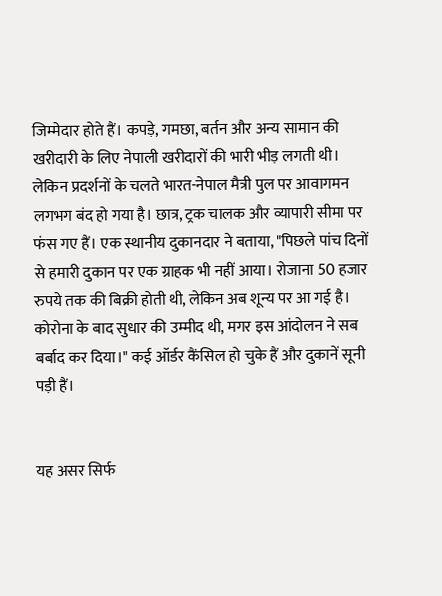जिम्मेदार होते हैं। कपड़े, गमछा, बर्तन और अन्य सामान की खरीदारी के लिए नेपाली खरीदारों की भारी भीड़ लगती थी। लेकिन प्रदर्शनों के चलते भारत-नेपाल मैत्री पुल पर आवागमन लगभग बंद हो गया है। छात्र, ट्रक चालक और व्यापारी सीमा पर फंस गए हैं। एक स्थानीय दुकानदार ने बताया, "पिछले पांच दिनों से हमारी दुकान पर एक ग्राहक भी नहीं आया। रोजाना 50 हजार रुपये तक की बिक्री होती थी, लेकिन अब शून्य पर आ गई है। कोरोना के बाद सुधार की उम्मीद थी, मगर इस आंदोलन ने सब बर्बाद कर दिया।" कई ऑर्डर कैंसिल हो चुके हैं और दुकानें सूनी पड़ी हैं।


यह असर सिर्फ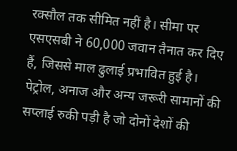रक्सौल तक सीमित नहीं है। सीमा पर एसएसबी ने 60,000 जवान तैनात कर दिए हैं, जिससे माल ढुलाई प्रभावित हुई है। पेट्रोल, अनाज और अन्य जरूरी सामानों की सप्लाई रुकी पड़ी है जो दोनों देशों की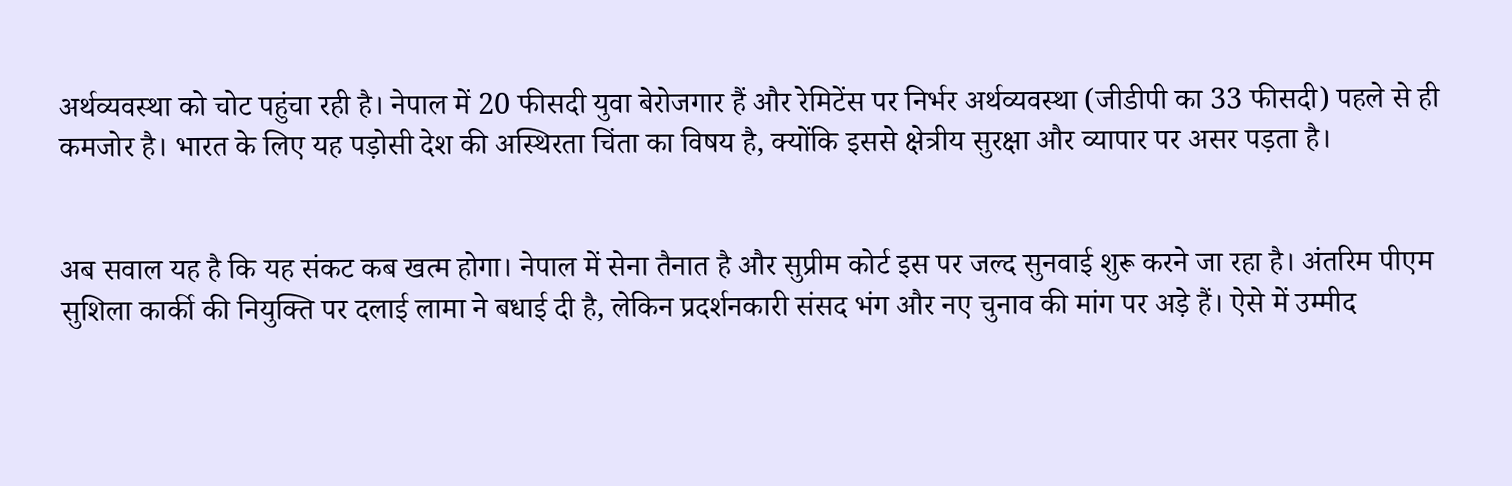अर्थव्यवस्था को चोट पहुंचा रही है। नेपाल में 20 फीसदी युवा बेरोजगार हैं और रेमिटेंस पर निर्भर अर्थव्यवस्था (जीडीपी का 33 फीसदी) पहले से ही कमजोर है। भारत के लिए यह पड़ोसी देश की अस्थिरता चिंता का विषय है, क्योंकि इससे क्षेत्रीय सुरक्षा और व्यापार पर असर पड़ता है।


अब सवाल यह है कि यह संकट कब खत्म होगा। नेपाल में सेना तैनात है और सुप्रीम कोर्ट इस पर जल्द सुनवाई शुरू करने जा रहा है। अंतरिम पीएम सुशिला कार्की की नियुक्ति पर दलाई लामा ने बधाई दी है, लेकिन प्रदर्शनकारी संसद भंग और नए चुनाव की मांग पर अड़े हैं। ऐसे में उम्मीद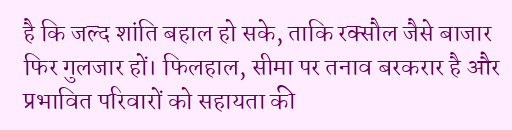है कि जल्द शांति बहाल हो सके, ताकि रक्सौल जैसे बाजार फिर गुलजार हों। फिलहाल, सीमा पर तनाव बरकरार है और प्रभावित परिवारों को सहायता की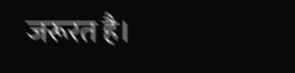जरूरत है।